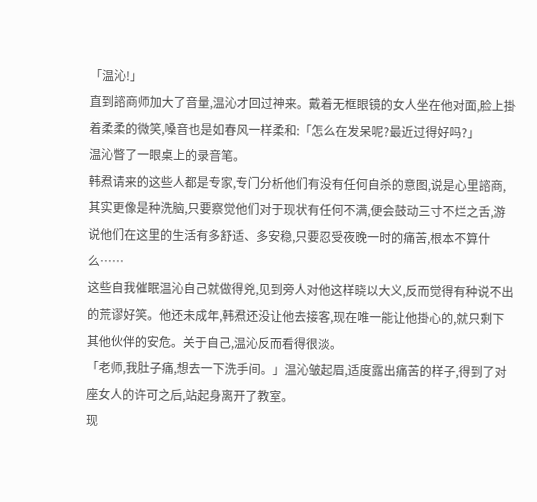「温沁!」
直到諮商师加大了音量,温沁才回过神来。戴着无框眼镜的女人坐在他对面,脸上掛着柔柔的微笑,嗓音也是如春风一样柔和:「怎么在发呆呢?最近过得好吗?」
温沁瞥了一眼桌上的录音笔。
韩焄请来的这些人都是专家,专门分析他们有没有任何自杀的意图,说是心里諮商,其实更像是种洗脑,只要察觉他们对于现状有任何不满,便会鼓动三寸不烂之舌,游说他们在这里的生活有多舒适、多安稳,只要忍受夜晚一时的痛苦,根本不算什么……
这些自我催眠温沁自己就做得兇,见到旁人对他这样晓以大义,反而觉得有种说不出的荒谬好笑。他还未成年,韩焄还没让他去接客,现在唯一能让他掛心的,就只剩下其他伙伴的安危。关于自己,温沁反而看得很淡。
「老师,我肚子痛,想去一下洗手间。」温沁皱起眉,适度露出痛苦的样子,得到了对座女人的许可之后,站起身离开了教室。
现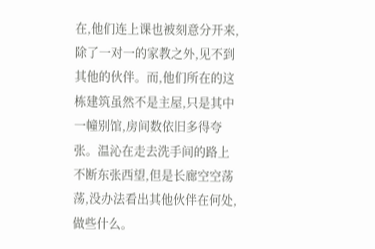在,他们连上课也被刻意分开来,除了一对一的家教之外,见不到其他的伙伴。而,他们所在的这栋建筑虽然不是主屋,只是其中一幢别馆,房间数依旧多得夸张。温沁在走去洗手间的路上不断东张西望,但是长廊空空荡荡,没办法看出其他伙伴在何处,做些什么。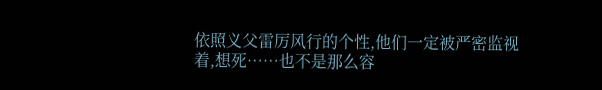依照义父雷厉风行的个性,他们一定被严密监视着,想死……也不是那么容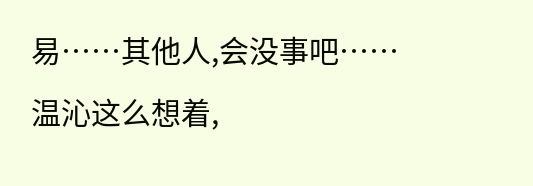易……其他人,会没事吧……
温沁这么想着,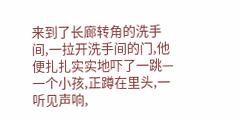来到了长廊转角的洗手间,一拉开洗手间的门,他便扎扎实实地吓了一跳—
一个小孩,正蹲在里头,一听见声响,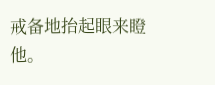戒备地抬起眼来瞪他。